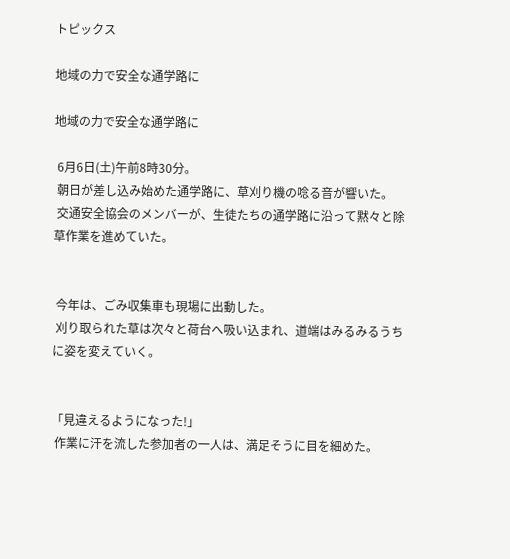トピックス

地域の力で安全な通学路に

地域の力で安全な通学路に

 6月6日(土)午前8時30分。
 朝日が差し込み始めた通学路に、草刈り機の唸る音が響いた。
 交通安全協会のメンバーが、生徒たちの通学路に沿って黙々と除草作業を進めていた。


 今年は、ごみ収集車も現場に出動した。
 刈り取られた草は次々と荷台へ吸い込まれ、道端はみるみるうちに姿を変えていく。


「見違えるようになった!」
 作業に汗を流した参加者の一人は、満足そうに目を細めた。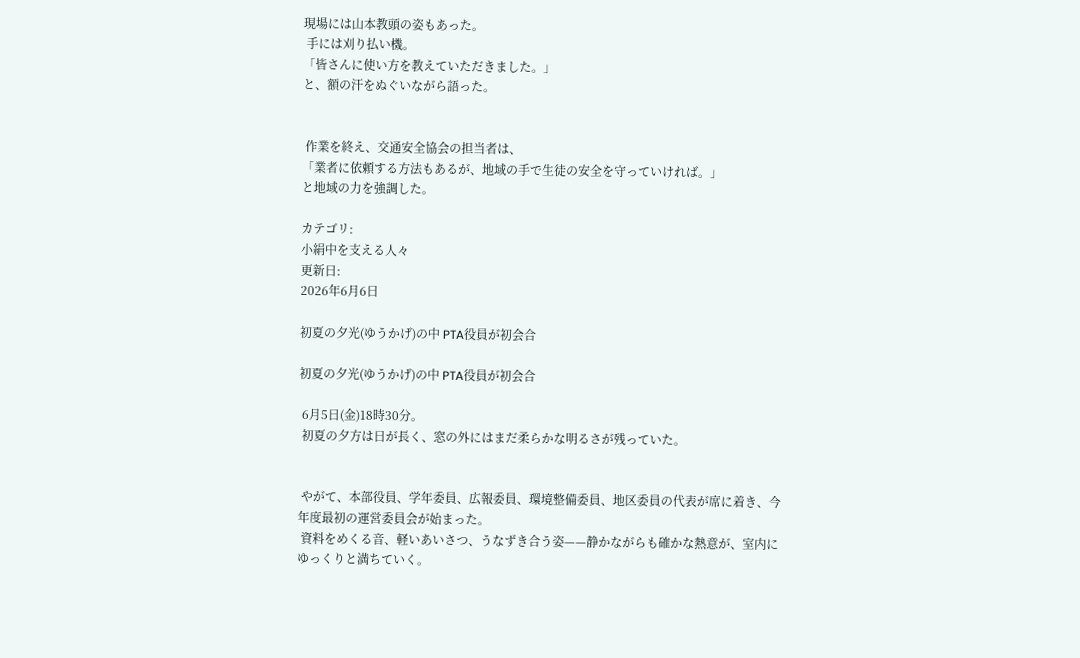現場には山本教頭の姿もあった。
 手には刈り払い機。
「皆さんに使い方を教えていただきました。」
と、額の汗をぬぐいながら語った。


 作業を終え、交通安全協会の担当者は、
「業者に依頼する方法もあるが、地域の手で生徒の安全を守っていければ。」
と地域の力を強調した。

カテゴリ:
小絹中を支える人々
更新日:
2026年6月6日

初夏の夕光(ゆうかげ)の中 PTA役員が初会合

初夏の夕光(ゆうかげ)の中 PTA役員が初会合

 6月5日(金)18時30分。
 初夏の夕方は日が長く、窓の外にはまだ柔らかな明るさが残っていた。


 やがて、本部役員、学年委員、広報委員、環境整備委員、地区委員の代表が席に着き、今年度最初の運営委員会が始まった。
 資料をめくる音、軽いあいさつ、うなずき合う姿——静かながらも確かな熱意が、室内にゆっくりと満ちていく。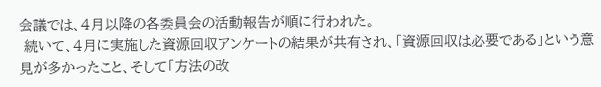会議では、4月以降の各委員会の活動報告が順に行われた。
 続いて、4月に実施した資源回収アンケートの結果が共有され、「資源回収は必要である」という意見が多かったこと、そして「方法の改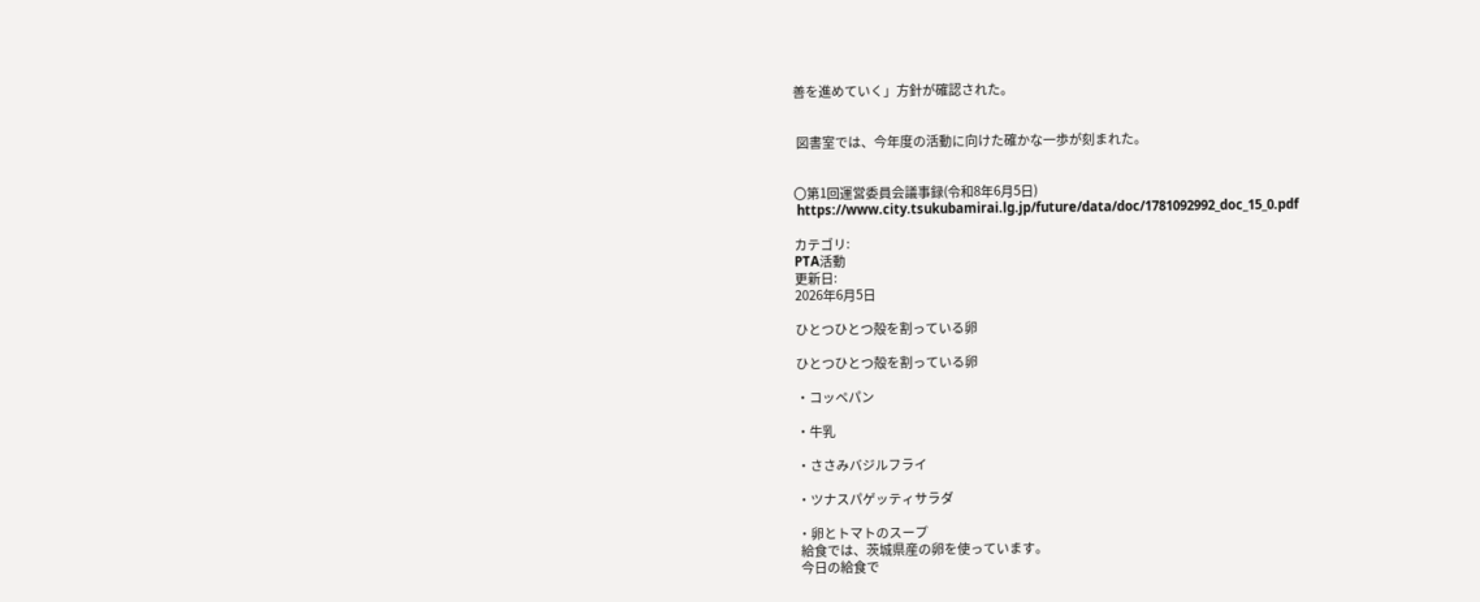善を進めていく」方針が確認された。


 図書室では、今年度の活動に向けた確かな一歩が刻まれた。


〇第1回運営委員会議事録(令和8年6月5日)
 https://www.city.tsukubamirai.lg.jp/future/data/doc/1781092992_doc_15_0.pdf

カテゴリ:
PTA活動
更新日:
2026年6月5日

ひとつひとつ殻を割っている卵

ひとつひとつ殻を割っている卵

・コッペパン

・牛乳

・ささみバジルフライ

・ツナスパゲッティサラダ

・卵とトマトのスープ
 給食では、茨城県産の卵を使っています。
 今日の給食で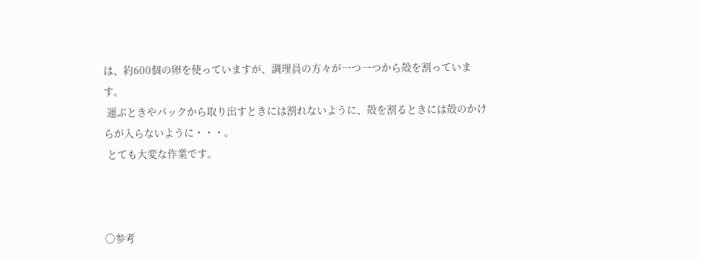は、約600個の卵を使っていますが、調理員の方々が一つ一つから殻を割っています。
 運ぶときやパックから取り出すときには割れないように、殻を割るときには殻のかけらが入らないように・・・。
 とても大変な作業です。



〇参考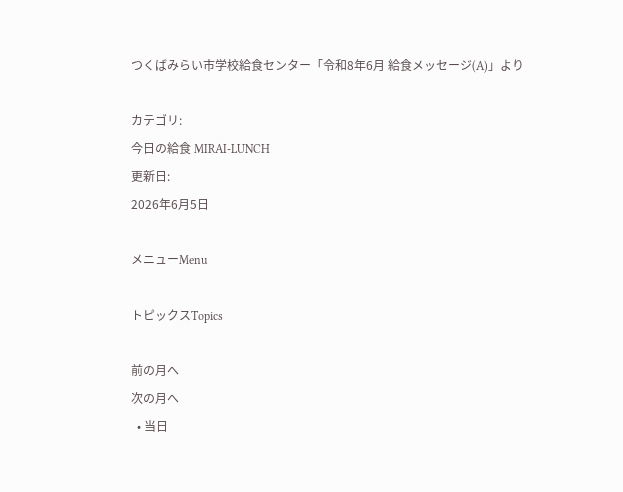つくばみらい市学校給食センター「令和8年6月 給食メッセージ(A)」より

カテゴリ:
今日の給食 MIRAI-LUNCH
更新日:
2026年6月5日

メニューMenu

トピックスTopics

前の月へ
次の月へ
  • 当日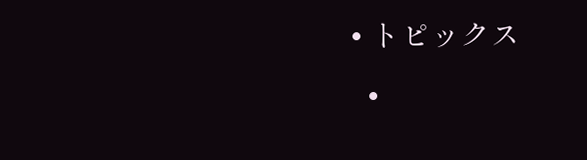• トピックス
  •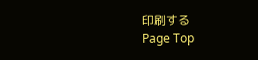印刷する
Page Top